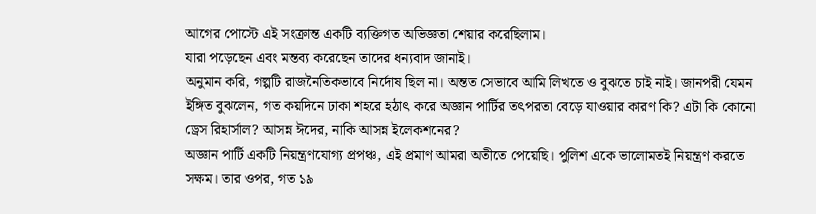আগের পোস্টে এই সংক্রান্ত একটি ব্যক্তিগত অভিজ্ঞতা শেয়ার করেছিলাম।
যারা পড়েছেন এবং মন্তব্য করেছেন তাদের ধন্যবাদ জানাই।
অনুমান করি, গল্পটি রাজনৈতিকভাবে নির্দোষ ছিল না। অন্তত সেভাবে আমি লিখতে ও বুঝতে চাই নাই। জানপরী যেমন ইঙ্গিত বুঝলেন, গত কয়দিনে ঢাকা শহরে হঠাৎ করে অজ্ঞান পার্টির তৎপরতা বেড়ে যাওয়ার কারণ কি? এটা কি কোনো ড্রেস রিহার্সাল? আসন্ন ঈদের, নাকি আসন্ন ইলেকশনের?
অজ্ঞান পার্টি একটি নিয়ন্ত্রণযোগ্য প্রপঞ্চ, এই প্রমাণ আমরা অতীতে পেয়েছি। পুলিশ একে ভালোমতই নিয়ন্ত্রণ করতে সক্ষম। তার ওপর, গত ১৯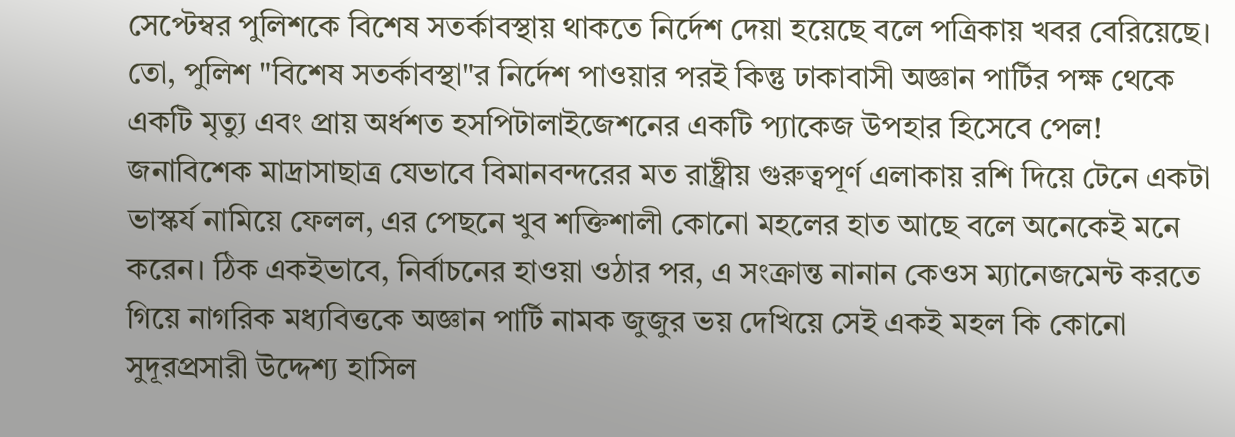সেপ্টেম্বর পুলিশকে বিশেষ সতর্কাবস্থায় থাকতে নির্দেশ দেয়া হয়েছে বলে পত্রিকায় খবর বেরিয়েছে। তো, পুলিশ "বিশেষ সতর্কাবস্থা"র নির্দেশ পাওয়ার পরই কিন্তু ঢাকাবাসী অজ্ঞান পার্টির পক্ষ থেকে একটি মৃত্যু এবং প্রায় অর্ধশত হসপিটালাইজেশনের একটি প্যাকেজ উপহার হিসেবে পেল!
জনাবিশেক মাদ্রাসাছাত্র যেভাবে বিমানবন্দরের মত রাষ্ট্রীয় গুরুত্বপূর্ণ এলাকায় রশি দিয়ে টেনে একটা ভাস্কর্য নামিয়ে ফেলল, এর পেছনে খুব শক্তিশালী কোনো মহলের হাত আছে বলে অনেকেই মনে করেন। ঠিক একইভাবে, নির্বাচনের হাওয়া ওঠার পর, এ সংক্রান্ত নানান কেওস ম্যানেজমেন্ট করতে গিয়ে নাগরিক মধ্যবিত্তকে অজ্ঞান পার্টি নামক জুজুর ভয় দেখিয়ে সেই একই মহল কি কোনো সুদূরপ্রসারী উদ্দেশ্য হাসিল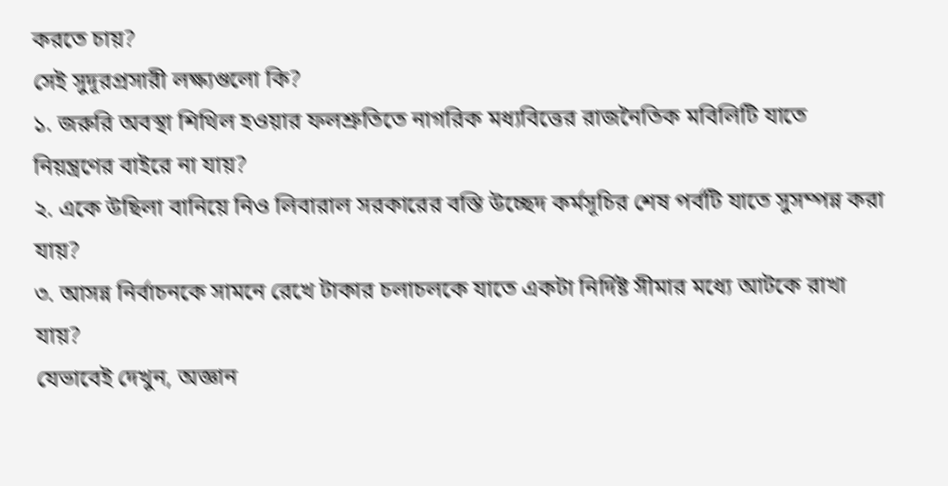করতে চায়?
সেই সুদূরপ্রসারী লক্ষ্যগুলো কি?
১. জরুরি অবস্থা শিথিল হওয়ার ফলশ্রুতিতে নাগরিক মধ্যবিত্তের রাজনৈতিক মবিলিটি যাতে নিয়ন্ত্রণের বাইরে না যায়?
২. একে উছিলা বানিয়ে নিও লিবারাল সরকারের বস্তি উচ্ছেদ কর্মসূচির শেষ পর্বটি যাতে সুসম্পন্ন করা যায়?
৩. আসন্ন নির্বাচনকে সামনে রেখে টাকার চলাচলকে যাতে একটা নির্দিষ্ট সীমার মধ্যে আটকে রাখা যায়?
যেভাবেই দেখুন, অজ্ঞান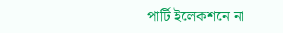পার্টি ইলেকশনে না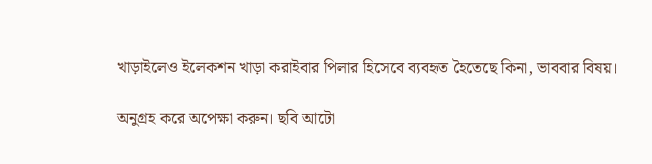খাড়াইলেও ইলেকশন খাড়া করাইবার পিলার হিসেবে ব্যবহৃত হৈতেছে কিনা, ভাববার বিষয়।

অনুগ্রহ করে অপেক্ষা করুন। ছবি আটো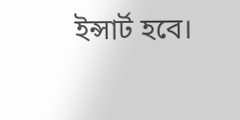ইন্সার্ট হবে।